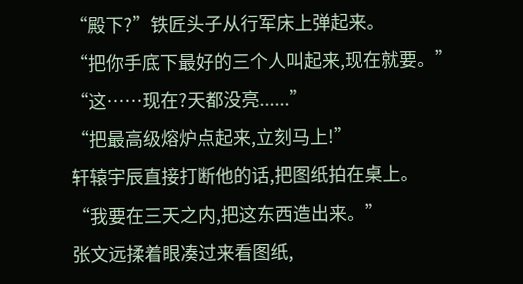“殿下?”铁匠头子从行军床上弹起来。
“把你手底下最好的三个人叫起来,现在就要。”
“这……现在?天都没亮......”
“把最高级熔炉点起来,立刻马上!”
轩辕宇辰直接打断他的话,把图纸拍在桌上。
“我要在三天之内,把这东西造出来。”
张文远揉着眼凑过来看图纸,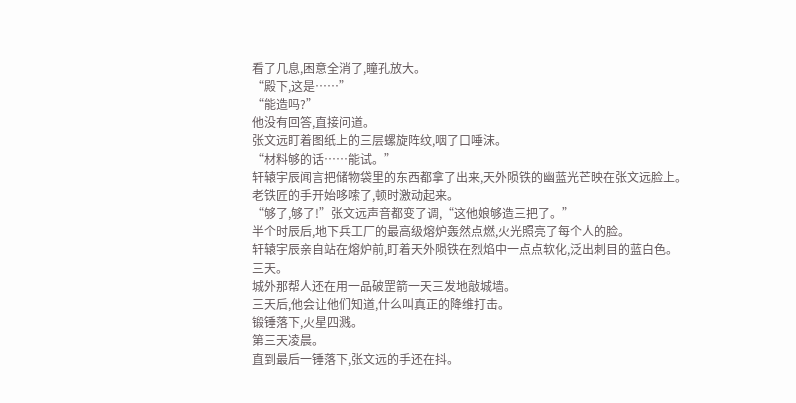看了几息,困意全消了,瞳孔放大。
“殿下,这是……”
“能造吗?”
他没有回答,直接问道。
张文远盯着图纸上的三层螺旋阵纹,咽了口唾沫。
“材料够的话……能试。”
轩辕宇辰闻言把储物袋里的东西都拿了出来,天外陨铁的幽蓝光芒映在张文远脸上。
老铁匠的手开始哆嗦了,顿时激动起来。
“够了,够了!”张文远声音都变了调,“这他娘够造三把了。”
半个时辰后,地下兵工厂的最高级熔炉轰然点燃,火光照亮了每个人的脸。
轩辕宇辰亲自站在熔炉前,盯着天外陨铁在烈焰中一点点软化,泛出刺目的蓝白色。
三天。
城外那帮人还在用一品破罡箭一天三发地敲城墙。
三天后,他会让他们知道,什么叫真正的降维打击。
锻锤落下,火星四溅。
第三天凌晨。
直到最后一锤落下,张文远的手还在抖。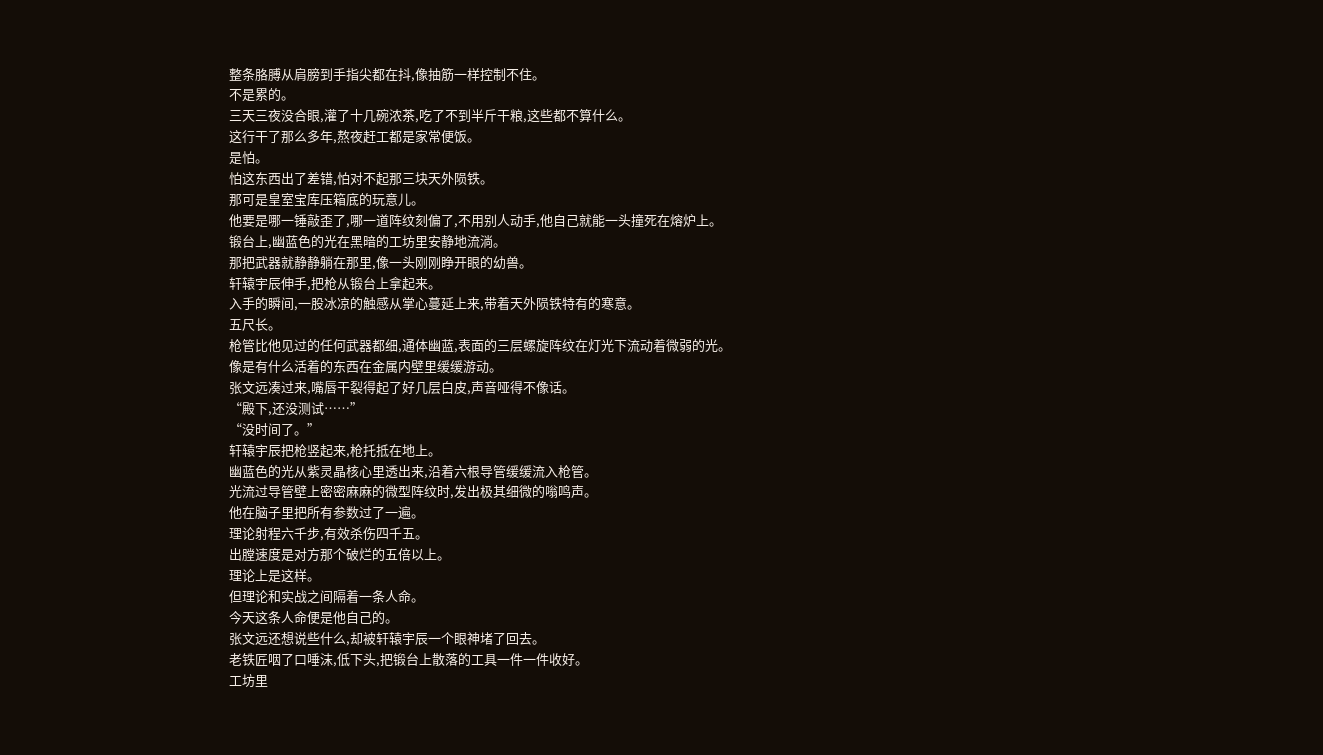整条胳膊从肩膀到手指尖都在抖,像抽筋一样控制不住。
不是累的。
三天三夜没合眼,灌了十几碗浓茶,吃了不到半斤干粮,这些都不算什么。
这行干了那么多年,熬夜赶工都是家常便饭。
是怕。
怕这东西出了差错,怕对不起那三块天外陨铁。
那可是皇室宝库压箱底的玩意儿。
他要是哪一锤敲歪了,哪一道阵纹刻偏了,不用别人动手,他自己就能一头撞死在熔炉上。
锻台上,幽蓝色的光在黑暗的工坊里安静地流淌。
那把武器就静静躺在那里,像一头刚刚睁开眼的幼兽。
轩辕宇辰伸手,把枪从锻台上拿起来。
入手的瞬间,一股冰凉的触感从掌心蔓延上来,带着天外陨铁特有的寒意。
五尺长。
枪管比他见过的任何武器都细,通体幽蓝,表面的三层螺旋阵纹在灯光下流动着微弱的光。
像是有什么活着的东西在金属内壁里缓缓游动。
张文远凑过来,嘴唇干裂得起了好几层白皮,声音哑得不像话。
“殿下,还没测试……”
“没时间了。”
轩辕宇辰把枪竖起来,枪托抵在地上。
幽蓝色的光从紫灵晶核心里透出来,沿着六根导管缓缓流入枪管。
光流过导管壁上密密麻麻的微型阵纹时,发出极其细微的嗡鸣声。
他在脑子里把所有参数过了一遍。
理论射程六千步,有效杀伤四千五。
出膛速度是对方那个破烂的五倍以上。
理论上是这样。
但理论和实战之间隔着一条人命。
今天这条人命便是他自己的。
张文远还想说些什么,却被轩辕宇辰一个眼神堵了回去。
老铁匠咽了口唾沫,低下头,把锻台上散落的工具一件一件收好。
工坊里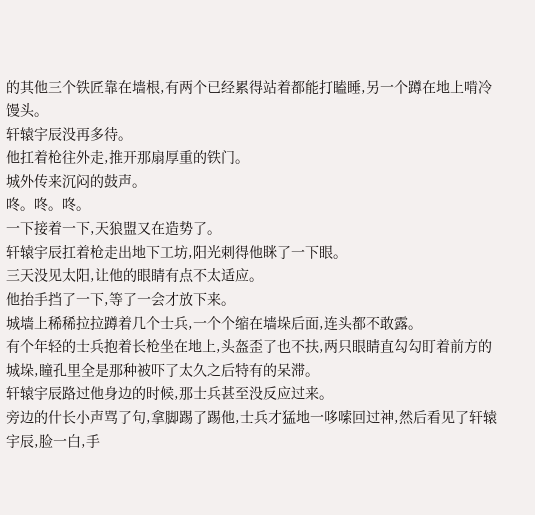的其他三个铁匠靠在墙根,有两个已经累得站着都能打瞌睡,另一个蹲在地上啃冷馒头。
轩辕宇辰没再多待。
他扛着枪往外走,推开那扇厚重的铁门。
城外传来沉闷的鼓声。
咚。咚。咚。
一下接着一下,天狼盟又在造势了。
轩辕宇辰扛着枪走出地下工坊,阳光刺得他眯了一下眼。
三天没见太阳,让他的眼睛有点不太适应。
他抬手挡了一下,等了一会才放下来。
城墙上稀稀拉拉蹲着几个士兵,一个个缩在墙垛后面,连头都不敢露。
有个年轻的士兵抱着长枪坐在地上,头盔歪了也不扶,两只眼睛直勾勾盯着前方的城垛,瞳孔里全是那种被吓了太久之后特有的呆滞。
轩辕宇辰路过他身边的时候,那士兵甚至没反应过来。
旁边的什长小声骂了句,拿脚踢了踢他,士兵才猛地一哆嗦回过神,然后看见了轩辕宇辰,脸一白,手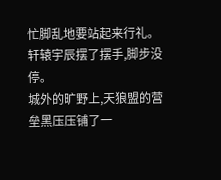忙脚乱地要站起来行礼。
轩辕宇辰摆了摆手,脚步没停。
城外的旷野上,天狼盟的营垒黑压压铺了一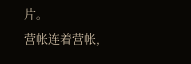片。
营帐连着营帐,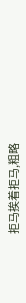拒马挨着拒马,粗略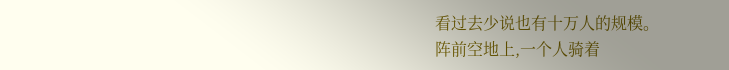看过去少说也有十万人的规模。
阵前空地上,一个人骑着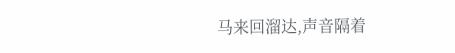马来回溜达,声音隔着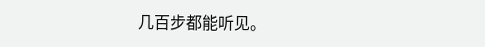几百步都能听见。